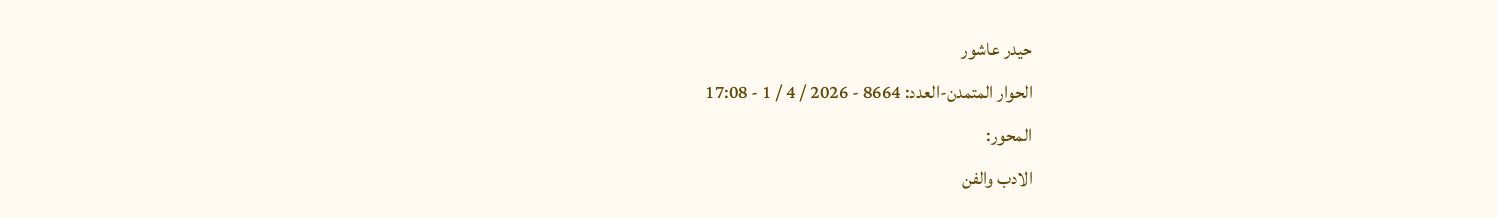حيدر عاشور
الحوار المتمدن-العدد: 8664 - 2026 / 4 / 1 - 17:08
المحور:
الادب والفن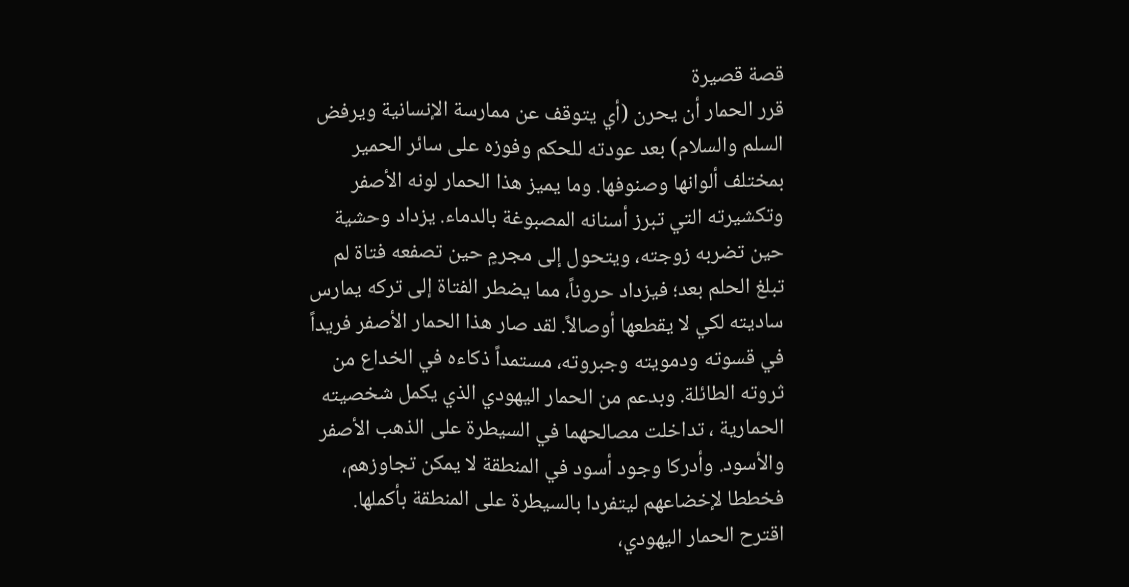قصة قصيرة
قرر الحمار أن يحرن (أي يتوقف عن ممارسة الإنسانية ويرفض السلم والسلام) بعد عودته للحكم وفوزه على سائر الحمير بمختلف ألوانها وصنوفها. وما يميز هذا الحمار لونه الأصفر وتكشيرته التي تبرز أسنانه المصبوغة بالدماء. يزداد وحشية حين تضربه زوجته، ويتحول إلى مجرمٍ حين تصفعه فتاة لم تبلغ الحلم بعد؛ فيزداد حروناً، مما يضطر الفتاة إلى تركه يمارس ساديته لكي لا يقطعها أوصالاً. لقد صار هذا الحمار الأصفر فريداً في قسوته ودمويته وجبروته، مستمداً ذكاءه في الخداع من ثروته الطائلة. وبدعم من الحمار اليهودي الذي يكمل شخصيته الحمارية ، تداخلت مصالحهما في السيطرة على الذهب الأصفر والأسود. وأدركا وجود أسود في المنطقة لا يمكن تجاوزهم، فخططا لإخضاعهم ليتفردا بالسيطرة على المنطقة بأكملها. اقترح الحمار اليهودي،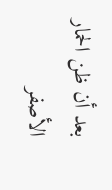بعد أن ظن الحمار الأصفر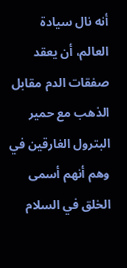أنه نال سيادة العالم، أن يعقد صفقات الدم مقابل الذهب مع حمير البترول الغارقين في وهم أنهم أسمى الخلق في السلام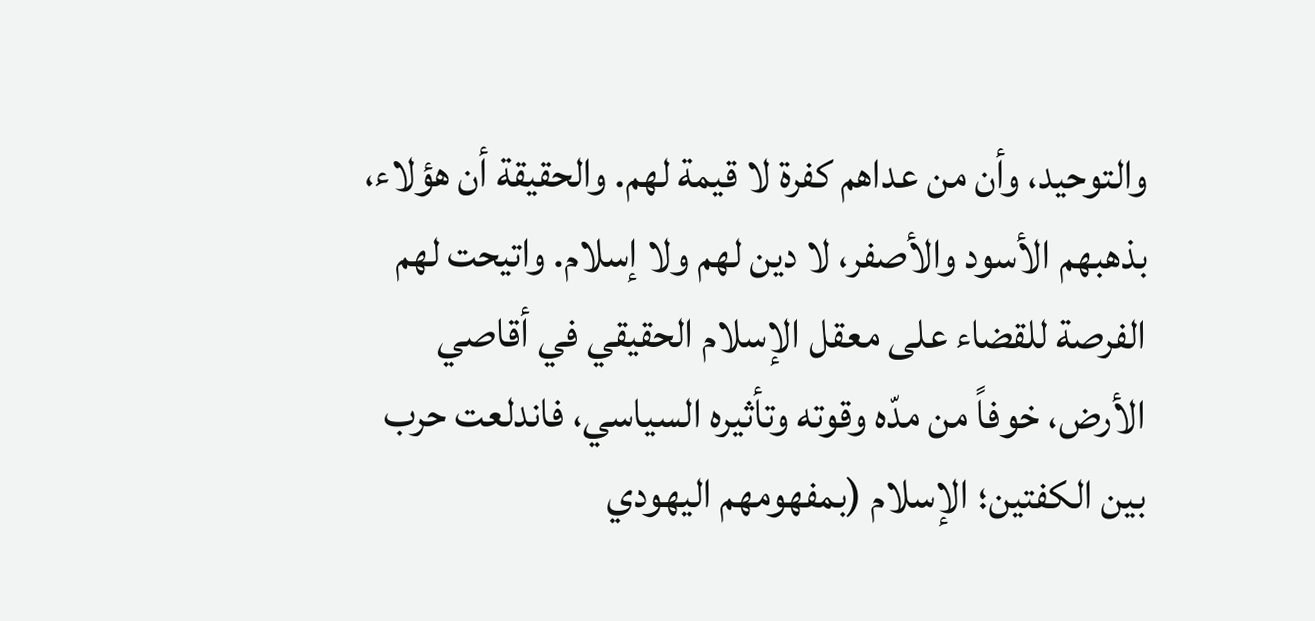والتوحيد، وأن من عداهم كفرة لا قيمة لهم. والحقيقة أن هؤلاء، بذهبهم الأسود والأصفر، لا دين لهم ولا إسلام. واتيحت لهم الفرصة للقضاء على معقل الإسلام الحقيقي في أقاصي الأرض، خوفاً من مدّه وقوته وتأثيره السياسي، فاندلعت حرب بين الكفتين؛ الإسلام (بمفهومهم اليهودي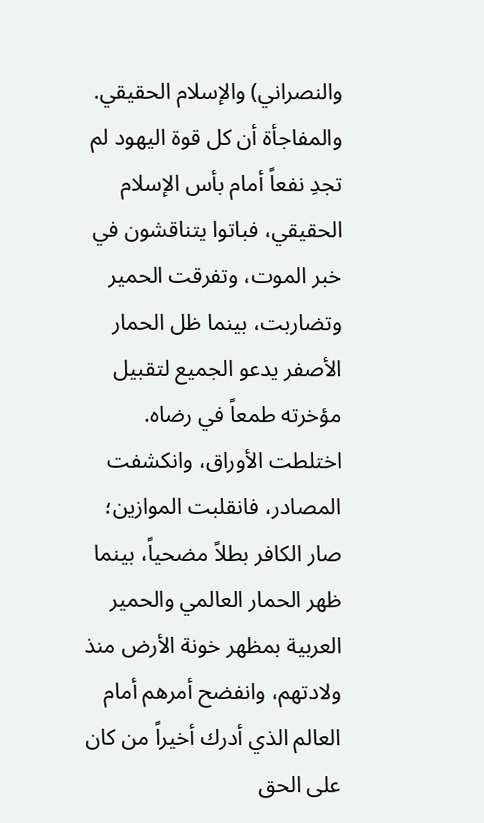والنصراني) والإسلام الحقيقي. والمفاجأة أن كل قوة اليهود لم تجدِ نفعاً أمام بأس الإسلام الحقيقي، فباتوا يتناقشون في خبر الموت، وتفرقت الحمير وتضاربت، بينما ظل الحمار الأصفر يدعو الجميع لتقبيل مؤخرته طمعاً في رضاه. اختلطت الأوراق، وانكشفت المصادر، فانقلبت الموازين؛ صار الكافر بطلاً مضحياً، بينما ظهر الحمار العالمي والحمير العربية بمظهر خونة الأرض منذ ولادتهم، وانفضح أمرهم أمام العالم الذي أدرك أخيراً من كان على الحق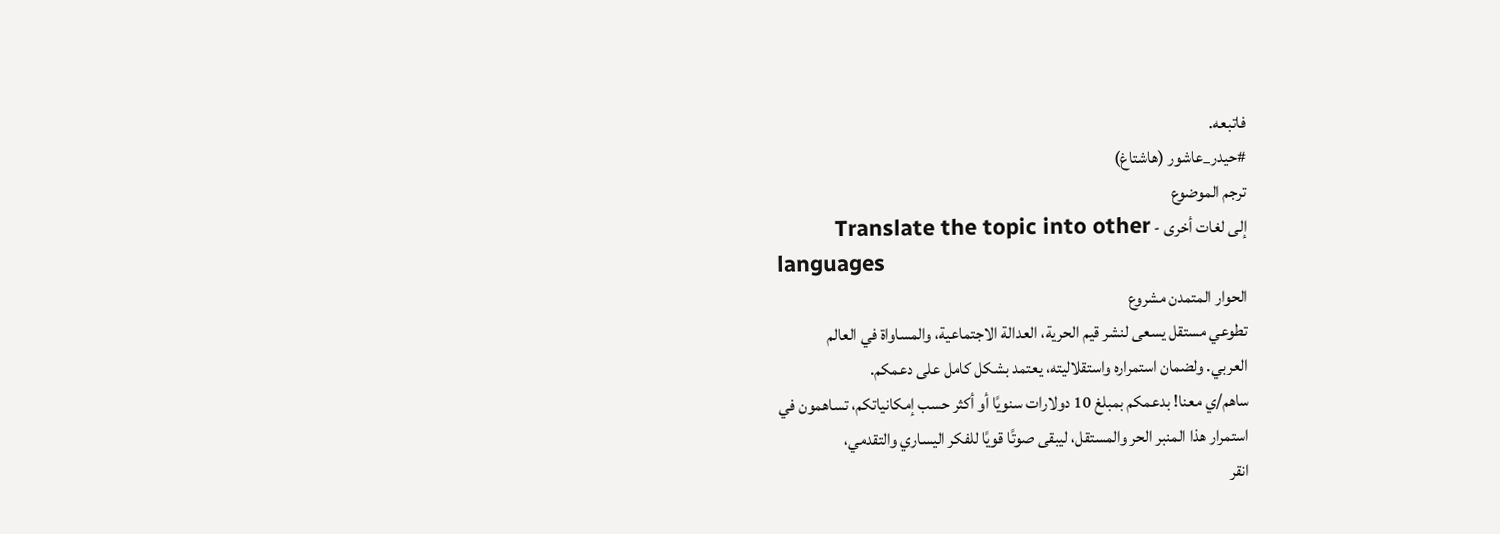فاتبعه.
#حيدر_عاشور (هاشتاغ)
ترجم الموضوع
إلى لغات أخرى - Translate the topic into other
languages
الحوار المتمدن مشروع
تطوعي مستقل يسعى لنشر قيم الحرية، العدالة الاجتماعية، والمساواة في العالم
العربي. ولضمان استمراره واستقلاليته، يعتمد بشكل كامل على دعمكم.
ساهم/ي معنا! بدعمكم بمبلغ 10 دولارات سنويًا أو أكثر حسب إمكانياتكم، تساهمون في
استمرار هذا المنبر الحر والمستقل، ليبقى صوتًا قويًا للفكر اليساري والتقدمي،
انقر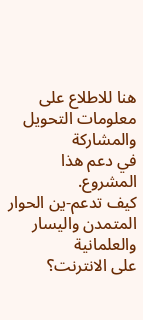هنا للاطلاع على معلومات التحويل والمشاركة
في دعم هذا المشروع.
كيف تدعم-ين الحوار المتمدن واليسار والعلمانية
على الانترنت؟